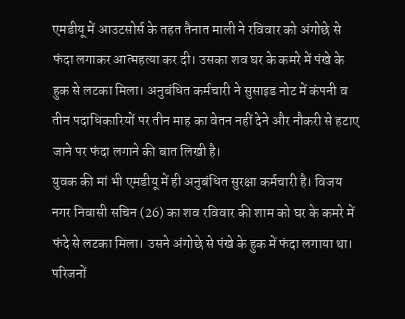एमडीयू में आउटसोर्स के तहत तैनात माली ने रविवार को अंगोछे से फंदा लगाकर आत्महत्या कर दी। उसका शव घर के कमरे में पंखे के हुक से लटका मिला। अनुबंधित कर्मचारी ने सुसाइड नोट में कंपनी व तीन पदाधिकारियों पर तीन माह का वेतन नहीं देने और नौकरी से हटाए जाने पर फंदा लगाने की बात लिखी है।
युवक की मां भी एमडीयू में ही अनुबंधित सुरक्षा कर्मचारी है। विजय नगर निवासी सचिन (26) का शव रविवार की शाम को घर के कमरे में फंदे से लटका मिला। उसने अंगोछे से पंखे के हुक में फंदा लगाया था। परिजनों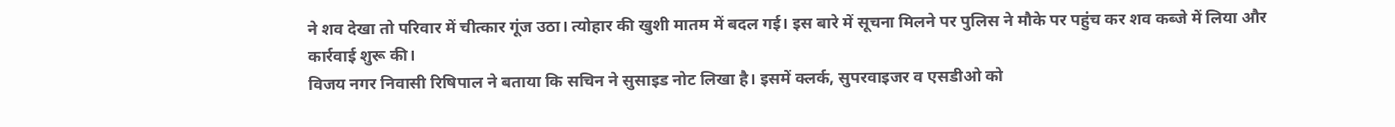ने शव देखा तो परिवार में चीत्कार गूंज उठा। त्योहार की खुशी मातम में बदल गई। इस बारे में सूचना मिलने पर पुलिस ने मौके पर पहुंच कर शव कब्जे में लिया और कार्रवाई शुरू की।
विजय नगर निवासी रिषिपाल ने बताया कि सचिन ने सुसाइड नोट लिखा है। इसमें क्लर्क, सुपरवाइजर व एसडीओ को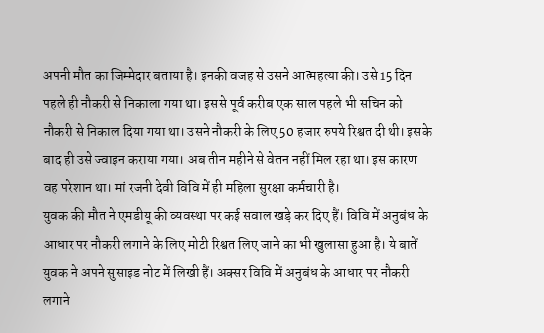अपनी मौत का जिम्मेदार बताया है। इनकी वजह से उसने आत्महत्या की। उसे 15 दिन पहले ही नौकरी से निकाला गया था। इससे पूर्व करीब एक साल पहले भी सचिन को नौकरी से निकाल दिया गया था। उसने नौकरी के लिए 50 हजार रुपये रिश्वत दी थी। इसके बाद ही उसे ज्वाइन कराया गया। अब तीन महीने से वेतन नहीं मिल रहा था। इस कारण वह परेशान था। मां रजनी देवी विवि में ही महिला सुरक्षा कर्मचारी है।
युवक की मौत ने एमडीयू की व्यवस्था पर कई सवाल खड़े कर दिए हैं। विवि में अनुबंध के आधार पर नौकरी लगाने के लिए मोटी रिश्वत लिए जाने का भी खुलासा हुआ है। ये बातें युवक ने अपने सुसाइड नोट में लिखी हैं। अक्सर विवि में अनुबंध के आधार पर नौकरी लगाने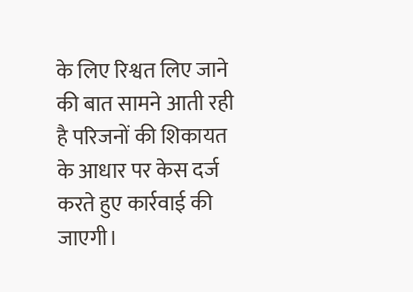के लिए रिश्वत लिए जाने की बात सामने आती रही है परिजनों की शिकायत के आधार पर केस दर्ज करते हुए कार्रवाई की जाएगी।